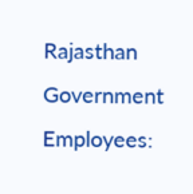Rajasthan Government Employees: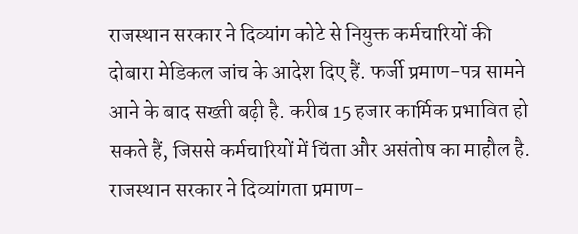राजस्थान सरकार ने दिव्यांग कोटे से नियुक्त कर्मचारियों की दोबारा मेडिकल जांच के आदेश दिए हैं. फर्जी प्रमाण-पत्र सामने आने के बाद सख्ती बढ़ी है. करीब 15 हजार कार्मिक प्रभावित हो सकते हैं, जिससे कर्मचारियों में चिंता और असंतोष का माहौल है.
राजस्थान सरकार ने दिव्यांगता प्रमाण-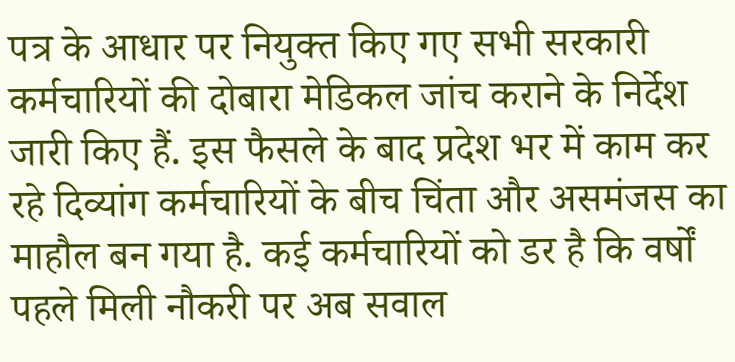पत्र के आधार पर नियुक्त किए गए सभी सरकारी कर्मचारियों की दोबारा मेडिकल जांच कराने के निर्देश जारी किए हैं. इस फैसले के बाद प्रदेश भर में काम कर रहे दिव्यांग कर्मचारियों के बीच चिंता और असमंजस का माहौल बन गया है. कई कर्मचारियों को डर है कि वर्षों पहले मिली नौकरी पर अब सवाल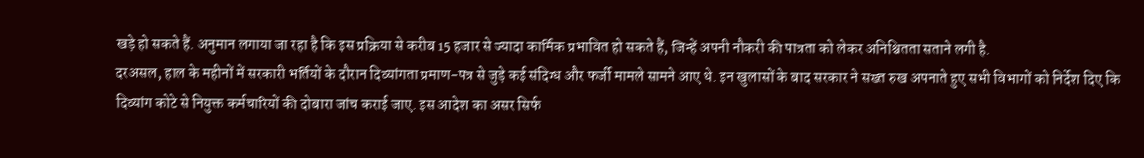खड़े हो सकते हैं. अनुमान लगाया जा रहा है कि इस प्रक्रिया से करीब 15 हजार से ज्यादा कार्मिक प्रभावित हो सकते हैं, जिन्हें अपनी नौकरी की पात्रता को लेकर अनिश्चितता सताने लगी है.
दरअसल, हाल के महीनों में सरकारी भर्तियों के दौरान दिव्यांगता प्रमाण-पत्र से जुड़े कई संदिग्ध और फर्जी मामले सामने आए थे. इन खुलासों के बाद सरकार ने सख्त रुख अपनाते हुए सभी विभागों को निर्देश दिए कि दिव्यांग कोटे से नियुक्त कर्मचारियों की दोबारा जांच कराई जाए. इस आदेश का असर सिर्फ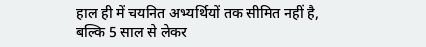हाल ही में चयनित अभ्यर्थियों तक सीमित नहीं है, बल्कि 5 साल से लेकर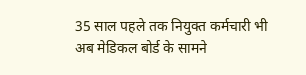35 साल पहले तक नियुक्त कर्मचारी भी अब मेडिकल बोर्ड के सामने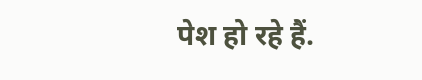पेश हो रहे हैं.